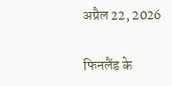अप्रैल 22, 2026

फिनलैंड के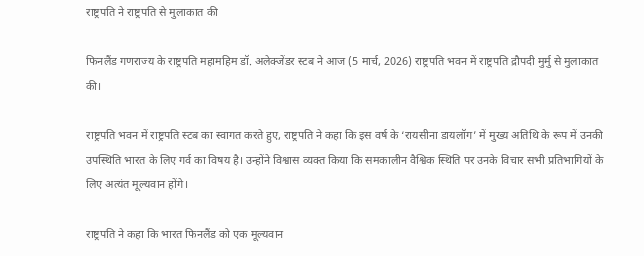राष्ट्रपति ने राष्ट्रपति से मुलाकात की

फिनलैंड गणराज्य के राष्ट्रपति महामहिम डॉ. अलेक्जेंडर स्टब ने आज (5 मार्च, 2026) राष्ट्रपति भवन में राष्ट्रपति द्रौपदी मुर्मु से मुलाकात की।

राष्ट्रपति भवन में राष्ट्रपति स्टब का स्वागत करते हुए, राष्ट्रपति ने कहा कि इस वर्ष के ‘रायसीना डायलॉग’ में मुख्य अतिथि के रूप में उनकी उपस्थिति भारत के लिए गर्व का विषय है। उन्होंने विश्वास व्यक्त किया कि समकालीन वैश्विक स्थिति पर उनके विचार सभी प्रतिभागियों के लिए अत्यंत मूल्यवान होंगे।

राष्ट्रपति ने कहा कि भारत फिनलैंड को एक मूल्यवान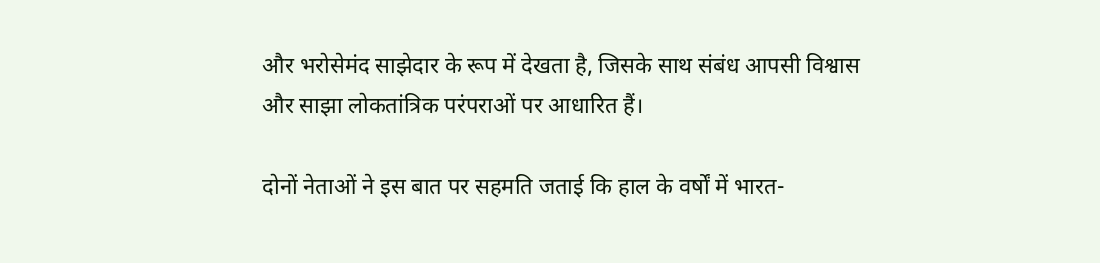और भरोसेमंद साझेदार के रूप में देखता है, जिसके साथ संबंध आपसी विश्वास और साझा लोकतांत्रिक परंपराओं पर आधारित हैं।

दोनों नेताओं ने इस बात पर सहमति जताई कि हाल के वर्षों में भारत-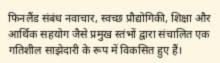फिनलैंड संबंध नवाचार, स्वच्छ प्रौद्योगिकी, शिक्षा और आर्थिक सहयोग जैसे प्रमुख स्तंभों द्वारा संचालित एक गतिशील साझेदारी के रूप में विकसित हुए हैं।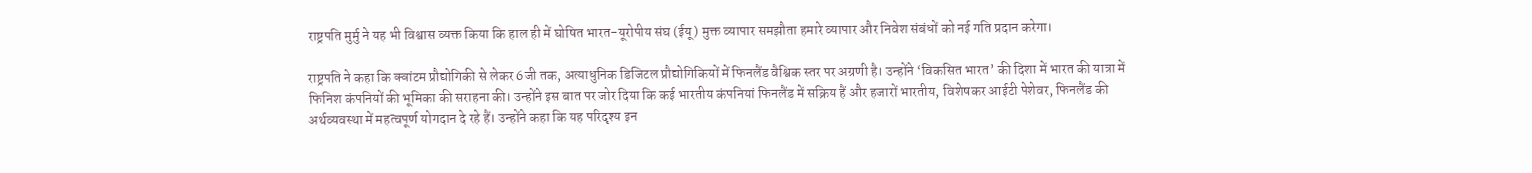राष्ट्रपति मुर्मु ने यह भी विश्वास व्यक्त किया कि हाल ही में घोषित भारत-यूरोपीय संघ (ईयू) मुक्त व्यापार समझौता हमारे व्यापार और निवेश संबंधों को नई गति प्रदान करेगा।

राष्ट्रपति ने कहा कि क्वांटम प्रौद्योगिकी से लेकर 6जी तक, अत्याधुनिक डिजिटल प्रौद्योगिकियों में फिनलैंड वैश्विक स्तर पर अग्रणी है। उन्होंने ‘विकसित भारत’ की दिशा में भारत की यात्रा में फिनिश कंपनियों की भूमिका की सराहना की। उन्होंने इस बात पर जोर दिया कि कई भारतीय कंपनियां फिनलैंड में सक्रिय हैं और हजारों भारतीय, विशेषकर आईटी पेशेवर, फिनलैंड की अर्थव्यवस्था में महत्वपूर्ण योगदान दे रहे हैं। उन्होंने कहा कि यह परिदृश्य इन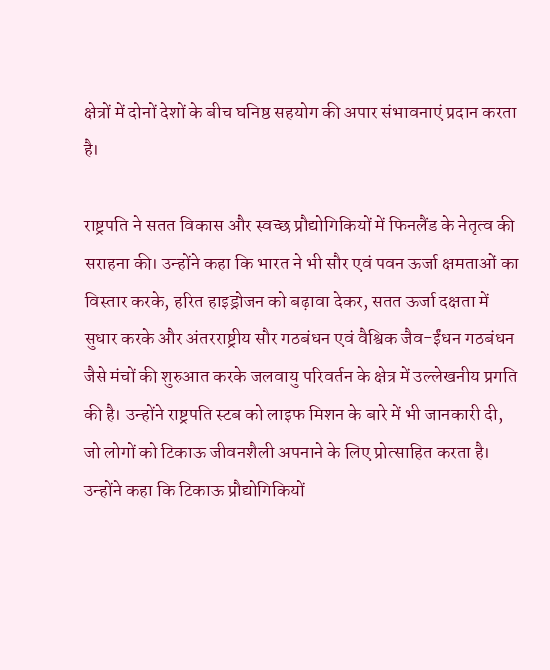क्षेत्रों में दोनों देशों के बीच घनिष्ठ सहयोग की अपार संभावनाएं प्रदान करता है।

राष्ट्रपति ने सतत विकास और स्वच्छ प्रौद्योगिकियों में फिनलैंड के नेतृत्व की सराहना की। उन्होंने कहा कि भारत ने भी सौर एवं पवन ऊर्जा क्षमताओं का विस्तार करके, हरित हाइड्रोजन को बढ़ावा देकर, सतत ऊर्जा दक्षता में सुधार करके और अंतरराष्ट्रीय सौर गठबंधन एवं वैश्विक जैव-ईंधन गठबंधन जैसे मंचों की शुरुआत करके जलवायु परिवर्तन के क्षेत्र में उल्लेखनीय प्रगति की है। उन्होंने राष्ट्रपति स्टब को लाइफ मिशन के बारे में भी जानकारी दी, जो लोगों को टिकाऊ जीवनशैली अपनाने के लिए प्रोत्साहित करता है। उन्होंने कहा कि टिकाऊ प्रौद्योगिकियों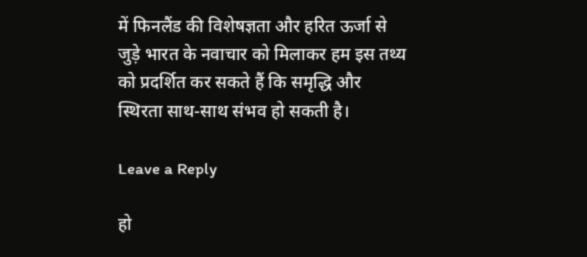में फिनलैंड की विशेषज्ञता और हरित ऊर्जा से जुड़े भारत के नवाचार को मिलाकर हम इस तथ्य को प्रदर्शित कर सकते हैं कि समृद्धि और स्थिरता साथ-साथ संभव हो सकती है।

Leave a Reply

हो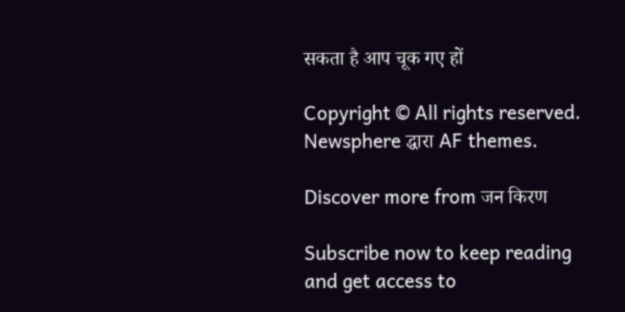सकता है आप चूक गए हों

Copyright © All rights reserved. Newsphere द्धारा AF themes.

Discover more from जन किरण

Subscribe now to keep reading and get access to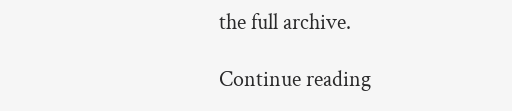the full archive.

Continue reading